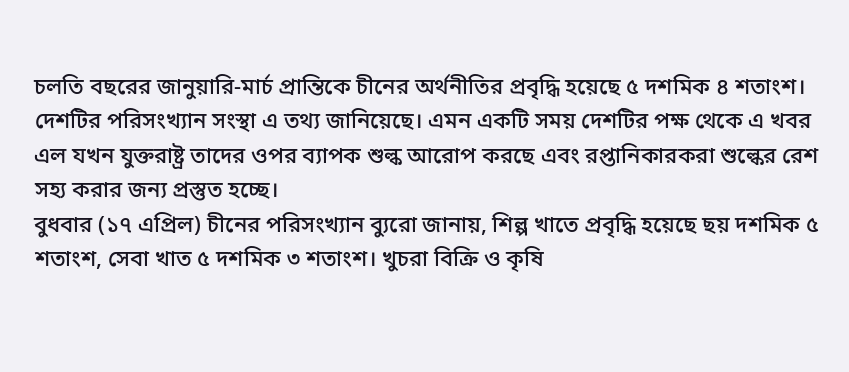চলতি বছরের জানুয়ারি-মার্চ প্রান্তিকে চীনের অর্থনীতির প্রবৃদ্ধি হয়েছে ৫ দশমিক ৪ শতাংশ। দেশটির পরিসংখ্যান সংস্থা এ তথ্য জানিয়েছে। এমন একটি সময় দেশটির পক্ষ থেকে এ খবর এল যখন যুক্তরাষ্ট্র তাদের ওপর ব্যাপক শুল্ক আরোপ করছে এবং রপ্তানিকারকরা শুল্কের রেশ সহ্য করার জন্য প্রস্তুত হচ্ছে।
বুধবার (১৭ এপ্রিল) চীনের পরিসংখ্যান ব্যুরো জানায়, শিল্প খাতে প্রবৃদ্ধি হয়েছে ছয় দশমিক ৫ শতাংশ, সেবা খাত ৫ দশমিক ৩ শতাংশ। খুচরা বিক্রি ও কৃষি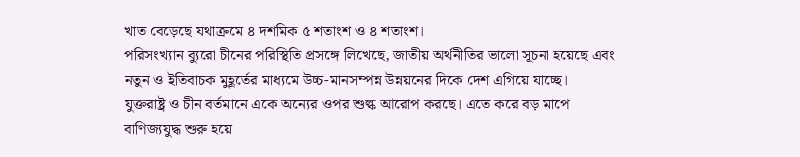খাত বেড়েছে যথাক্রমে ৪ দশমিক ৫ শতাংশ ও ৪ শতাংশ।
পরিসংখ্যান ব্যুরো চীনের পরিস্থিতি প্রসঙ্গে লিখেছে, জাতীয় অর্থনীতির ভালো সূচনা হয়েছে এবং নতুন ও ইতিবাচক মুহূর্তের মাধ্যমে উচ্চ-মানসম্পন্ন উন্নয়নের দিকে দেশ এগিয়ে যাচ্ছে।
যুক্তরাষ্ট্র ও চীন বর্তমানে একে অন্যের ওপর শুল্ক আরোপ করছে। এতে করে বড় মাপে বাণিজ্যযুদ্ধ শুরু হয়ে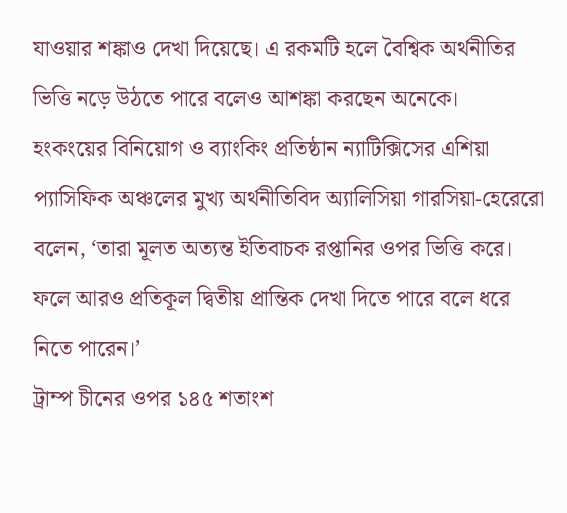যাওয়ার শঙ্কাও দেখা দিয়েছে। এ রকমটি হলে বৈশ্বিক অর্থনীতির ভিত্তি নড়ে উঠতে পারে বলেও আশঙ্কা করছেন অনেকে।
হংকংয়ের বিনিয়োগ ও ব্যাংকিং প্রতিষ্ঠান ন্যাটিক্সিসের এশিয়া প্যাসিফিক অঞ্চলের মুখ্য অর্থনীতিবিদ অ্যালিসিয়া গারসিয়া-হেরেরো বলেন, ‘তারা মূলত অত্যন্ত ইতিবাচক রপ্তানির ওপর ভিত্তি করে। ফলে আরও প্রতিকূল দ্বিতীয় প্রান্তিক দেখা দিতে পারে বলে ধরে নিতে পারেন।’
ট্রাম্প চীনের ওপর ১৪৫ শতাংশ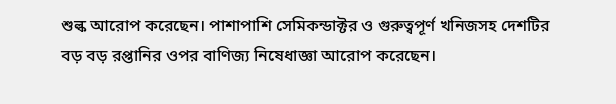শুল্ক আরোপ করেছেন। পাশাপাশি সেমিকন্ডাক্টর ও গুরুত্বপূর্ণ খনিজসহ দেশটির বড় বড় রপ্তানির ওপর বাণিজ্য নিষেধাজ্ঞা আরোপ করেছেন।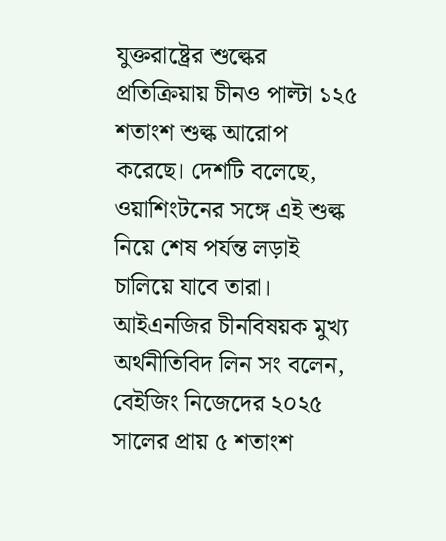যুক্তরাষ্ট্রের শুল্কের প্রতিক্রিয়ায় চীনও পাল্টা ১২৫ শতাংশ শুল্ক আরোপ করেছে। দেশটি বলেছে, ওয়াশিংটনের সঙ্গে এই শুল্ক নিয়ে শেষ পর্যন্ত লড়াই চালিয়ে যাবে তারা।
আইএনজির চীনবিষয়ক মুখ্য অর্থনীতিবিদ লিন সং বলেন, বেইজিং নিজেদের ২০২৫ সালের প্রায় ৫ শতাংশ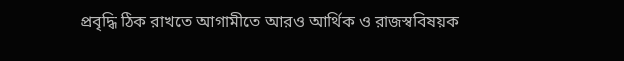প্রবৃদ্ধি ঠিক রাখতে আগামীতে আরও আর্থিক ও রাজস্ববিষয়ক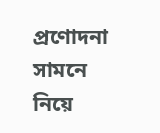প্রণোদনা সামনে নিয়ে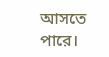আসতে পারে।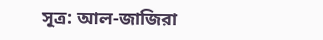সূত্র: আল-জাজিরা